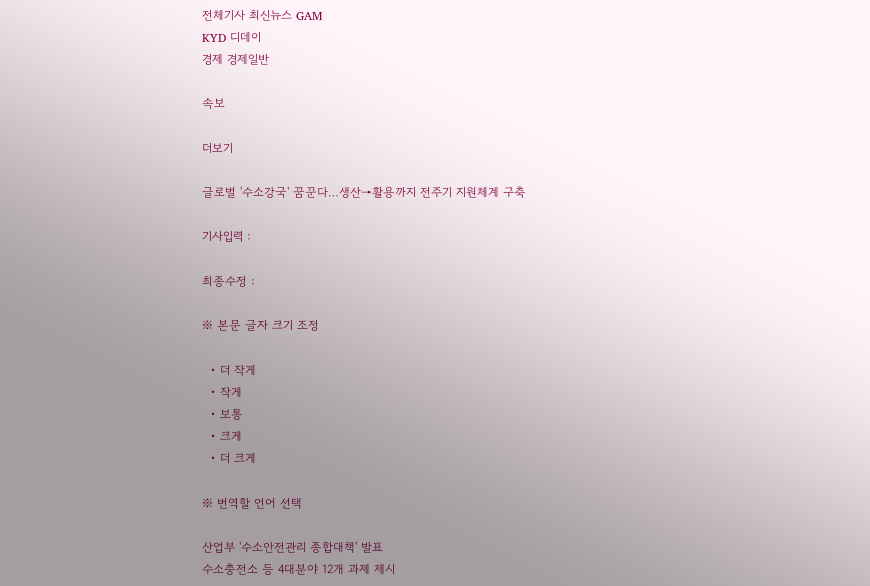전체기사 최신뉴스 GAM
KYD 디데이
경제 경제일반

속보

더보기

글로벌 '수소강국' 꿈꾼다…생산→활용까지 전주기 지원체계 구축

기사입력 :

최종수정 :

※ 본문 글자 크기 조정

  • 더 작게
  • 작게
  • 보통
  • 크게
  • 더 크게

※ 번역할 언어 선택

산업부 '수소안전관리 종합대책' 발표
수소충전소 등 4대분야 12개 과제 제시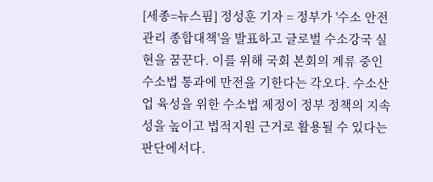[세종=뉴스핌] 정성훈 기자 = 정부가 '수소 안전관리 종합대책'을 발표하고 글로벌 수소강국 실현을 꿈꾼다. 이를 위해 국회 본회의 계류 중인 수소법 통과에 만전을 기한다는 각오다. 수소산업 육성을 위한 수소법 제정이 정부 정책의 지속성을 높이고 법적지원 근거로 활용될 수 있다는 판단에서다.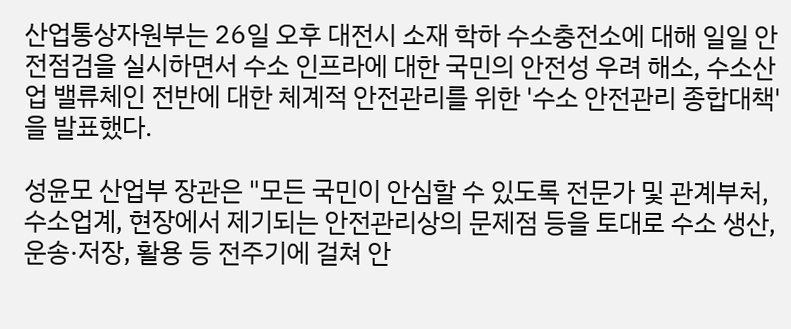산업통상자원부는 26일 오후 대전시 소재 학하 수소충전소에 대해 일일 안전점검을 실시하면서 수소 인프라에 대한 국민의 안전성 우려 해소, 수소산업 밸류체인 전반에 대한 체계적 안전관리를 위한 '수소 안전관리 종합대책'을 발표했다.

성윤모 산업부 장관은 "모든 국민이 안심할 수 있도록 전문가 및 관계부처, 수소업계, 현장에서 제기되는 안전관리상의 문제점 등을 토대로 수소 생산, 운송·저장, 활용 등 전주기에 걸쳐 안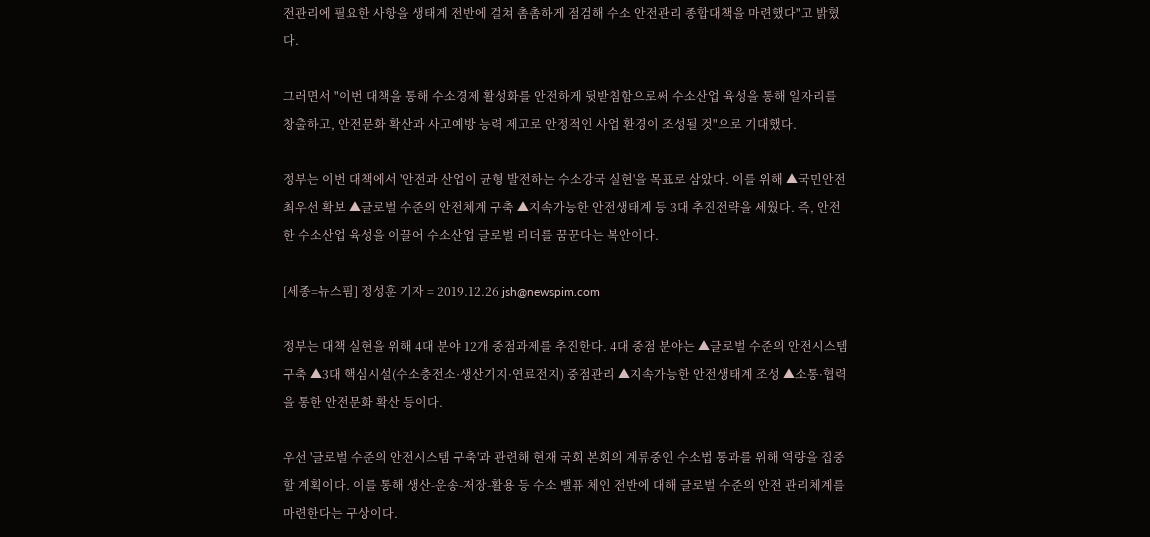전관리에 필요한 사항을 생태계 전반에 걸쳐 촘촘하게 점검해 수소 안전관리 종합대책을 마련했다"고 밝혔다.

그러면서 "이번 대책을 통해 수소경제 활성화를 안전하게 뒷받침함으로써 수소산업 육성을 통해 일자리를 창출하고, 안전문화 확산과 사고예방 능력 제고로 안정적인 사업 환경이 조성될 것"으로 기대했다.

정부는 이번 대책에서 '안전과 산업이 균형 발전하는 수소강국 실현'을 목표로 삼았다. 이를 위해 ▲국민안전 최우선 확보 ▲글로벌 수준의 안전체계 구축 ▲지속가능한 안전생태계 등 3대 추진전략을 세웠다. 즉, 안전한 수소산업 육성을 이끌어 수소산업 글로벌 리더를 꿈꾼다는 복안이다.

[세종=뉴스핌] 정성훈 기자 = 2019.12.26 jsh@newspim.com

정부는 대책 실현을 위해 4대 분야 12개 중점과제를 추진한다. 4대 중점 분야는 ▲글로벌 수준의 안전시스템 구축 ▲3대 핵심시설(수소충전소·생산기지·연료전지) 중점관리 ▲지속가능한 안전생태계 조성 ▲소통·협력을 통한 안전문화 확산 등이다.

우선 '글로벌 수준의 안전시스템 구축'과 관련해 현재 국회 본회의 계류중인 수소법 통과를 위해 역량을 집중할 계획이다. 이를 통해 생산-운송-저장-활용 등 수소 밸퓨 체인 전반에 대해 글로벌 수준의 안전 관리체계를 마련한다는 구상이다.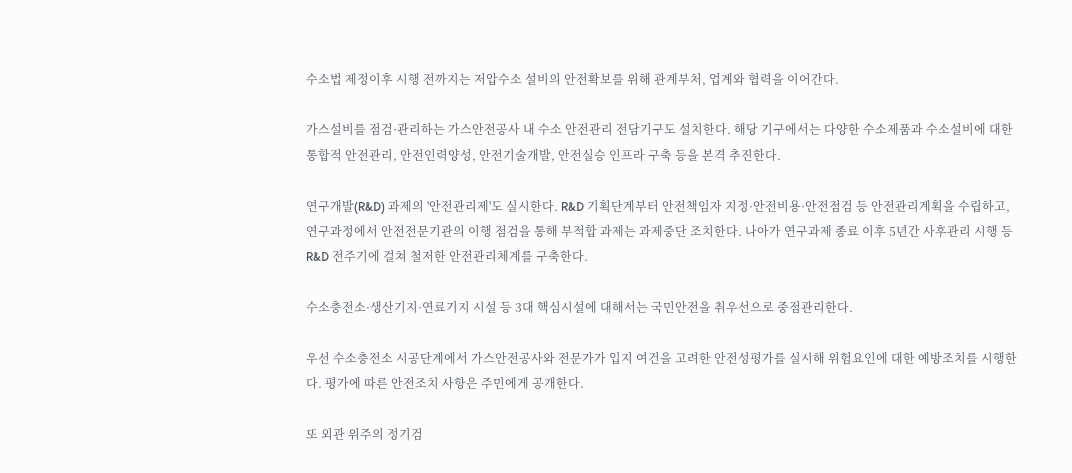수소법 제정이후 시행 전까지는 저압수소 설비의 안전확보를 위해 관계부처, 업계와 협력을 이어간다.

가스설비를 점검·관리하는 가스안전공사 내 수소 안전관리 전담기구도 설치한다. 해당 기구에서는 다양한 수소제품과 수소설비에 대한 통합적 안전관리, 안전인력양성, 안전기술개발, 안전실승 인프라 구축 등을 본격 추진한다.

연구개발(R&D) 과제의 '안전관리제'도 실시한다. R&D 기획단계부터 안전책임자 지정·안전비용·안전점검 등 안전관리계획을 수립하고, 연구과정에서 안전전문기관의 이행 점검을 통해 부적합 과제는 과제중단 조치한다. 나아가 연구과제 종료 이후 5년간 사후관리 시행 등 R&D 전주기에 걸쳐 철저한 안전관리체계를 구축한다.

수소충전소·생산기지·연료기지 시설 등 3대 핵심시설에 대해서는 국민안전을 취우선으로 중점관리한다.

우선 수소충전소 시공단계에서 가스안전공사와 전문가가 입지 여건을 고려한 안전성평가를 실시해 위험요인에 대한 예방조치를 시행한다. 평가에 따른 안전조치 사항은 주민에게 공개한다.

또 외관 위주의 정기검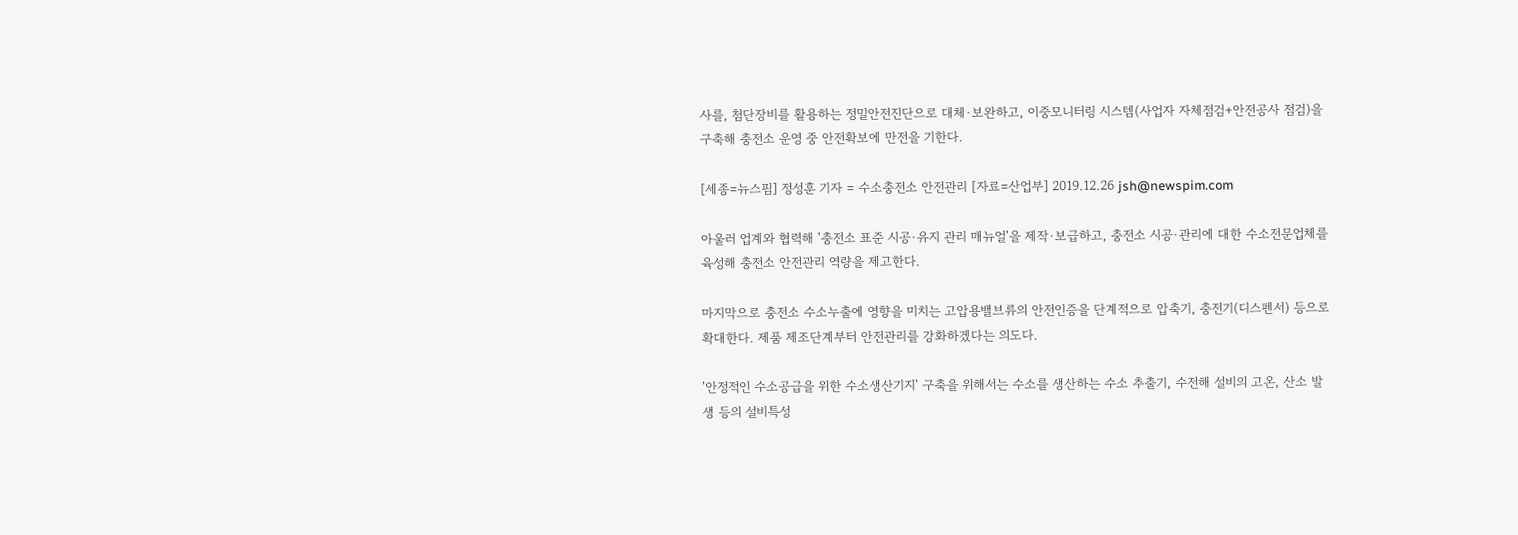사를, 첨단장비를 활용하는 정밀안전진단으로 대체·보완하고, 이중모니터링 시스템(사업자 자체점검+안전공사 점검)을 구축해 충전소 운영 중 안전확보에 만전을 기한다.

[세종=뉴스핌] 정성훈 기자 = 수소충전소 안전관리 [자료=산업부] 2019.12.26 jsh@newspim.com

아울러 업계와 협력해 '충전소 표준 시공·유지 관리 매뉴얼'을 제작·보급하고, 충전소 시공·관리에 대한 수소전문업체를 육성해 충전소 안전관리 역량을 제고한다.

마지막으로 충전소 수소누출에 영향을 미치는 고압용밸브류의 안전인증을 단계적으로 압축기, 충전기(디스펜서) 등으로 확대한다. 제품 제조단계부터 안전관리를 강화하겠다는 의도다.

'안정적인 수소공급을 위한 수소생산기지' 구축을 위해서는 수소를 생산하는 수소 추출기, 수전해 설비의 고온, 산소 발생 등의 설비특성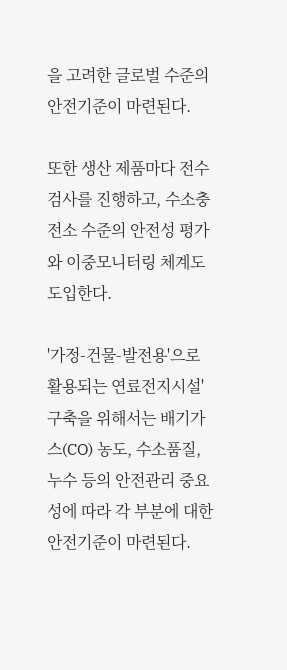을 고려한 글로벌 수준의 안전기준이 마련된다.

또한 생산 제품마다 전수검사를 진행하고, 수소충전소 수준의 안전성 평가와 이중모니터링 체계도 도입한다.

'가정-건물-발전용'으로 활용되는 연료전지시설' 구축을 위해서는 배기가스(CO) 농도, 수소품질, 누수 등의 안전관리 중요성에 따라 각 부분에 대한 안전기준이 마련된다.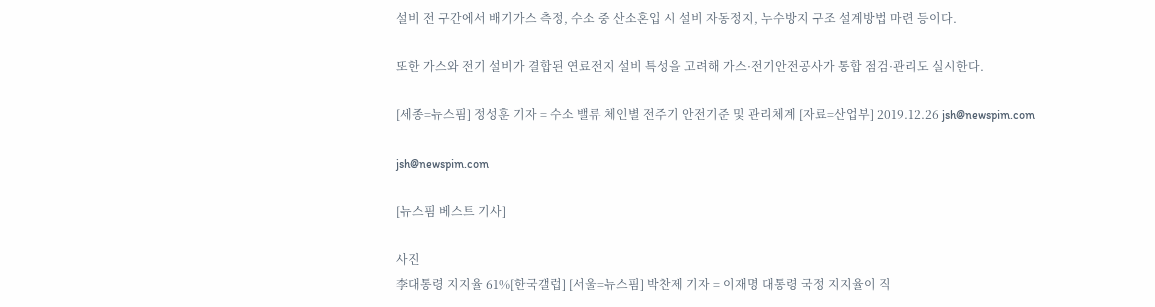설비 전 구간에서 배기가스 측정, 수소 중 산소혼입 시 설비 자동정지, 누수방지 구조 설계방법 마련 등이다.

또한 가스와 전기 설비가 결합된 연료전지 설비 특성을 고려해 가스·전기안전공사가 통합 점검·관리도 실시한다.

[세종=뉴스핌] 정성훈 기자 = 수소 밸류 체인별 전주기 안전기준 및 관리체계 [자료=산업부] 2019.12.26 jsh@newspim.com

jsh@newspim.com

[뉴스핌 베스트 기사]

사진
李대통령 지지율 61%[한국갤럽] [서울=뉴스핌] 박찬제 기자 = 이재명 대통령 국정 지지율이 직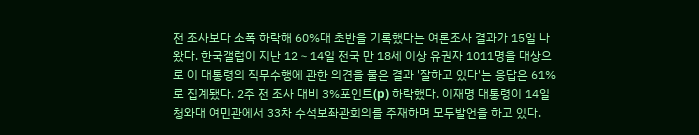전 조사보다 소폭 하락해 60%대 초반을 기록했다는 여론조사 결과가 15일 나왔다. 한국갤럽이 지난 12∼14일 전국 만 18세 이상 유권자 1011명을 대상으로 이 대통령의 직무수행에 관한 의견을 물은 결과 '잘하고 있다'는 응답은 61%로 집계됐다. 2주 전 조사 대비 3%포인트(p) 하락했다. 이재명 대통령이 14일 청와대 여민관에서 33차 수석보좌관회의를 주재하며 모두발언을 하고 있다.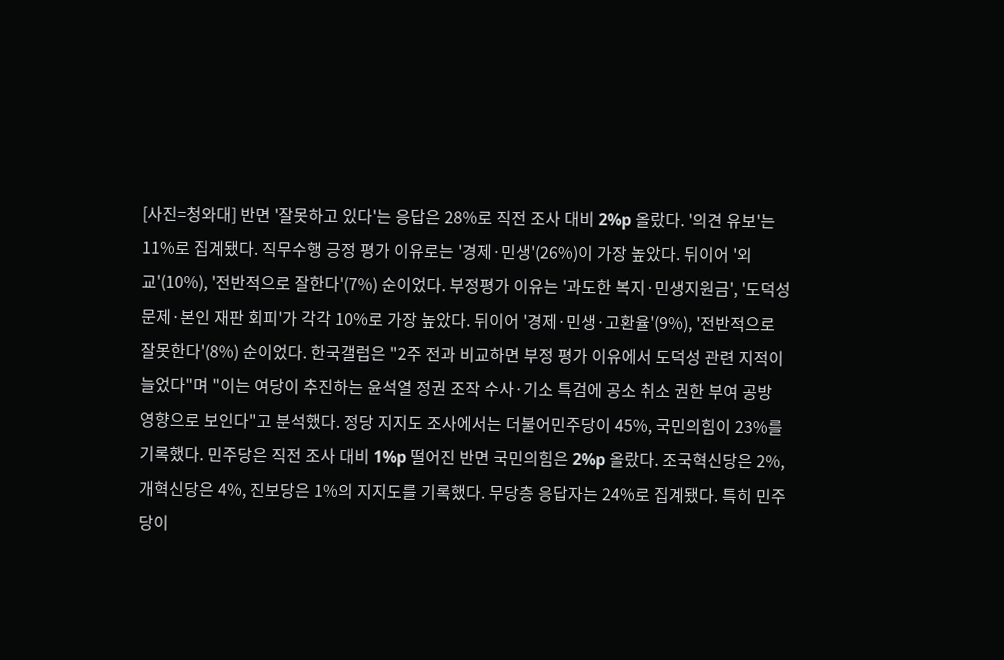[사진=청와대] 반면 '잘못하고 있다'는 응답은 28%로 직전 조사 대비 2%p 올랐다. '의견 유보'는 11%로 집계됐다. 직무수행 긍정 평가 이유로는 '경제·민생'(26%)이 가장 높았다. 뒤이어 '외교'(10%), '전반적으로 잘한다'(7%) 순이었다. 부정평가 이유는 '과도한 복지·민생지원금', '도덕성 문제·본인 재판 회피'가 각각 10%로 가장 높았다. 뒤이어 '경제·민생·고환율'(9%), '전반적으로 잘못한다'(8%) 순이었다. 한국갤럽은 "2주 전과 비교하면 부정 평가 이유에서 도덕성 관련 지적이 늘었다"며 "이는 여당이 추진하는 윤석열 정권 조작 수사·기소 특검에 공소 취소 권한 부여 공방 영향으로 보인다"고 분석했다. 정당 지지도 조사에서는 더불어민주당이 45%, 국민의힘이 23%를 기록했다. 민주당은 직전 조사 대비 1%p 떨어진 반면 국민의힘은 2%p 올랐다. 조국혁신당은 2%, 개혁신당은 4%, 진보당은 1%의 지지도를 기록했다. 무당층 응답자는 24%로 집계됐다. 특히 민주당이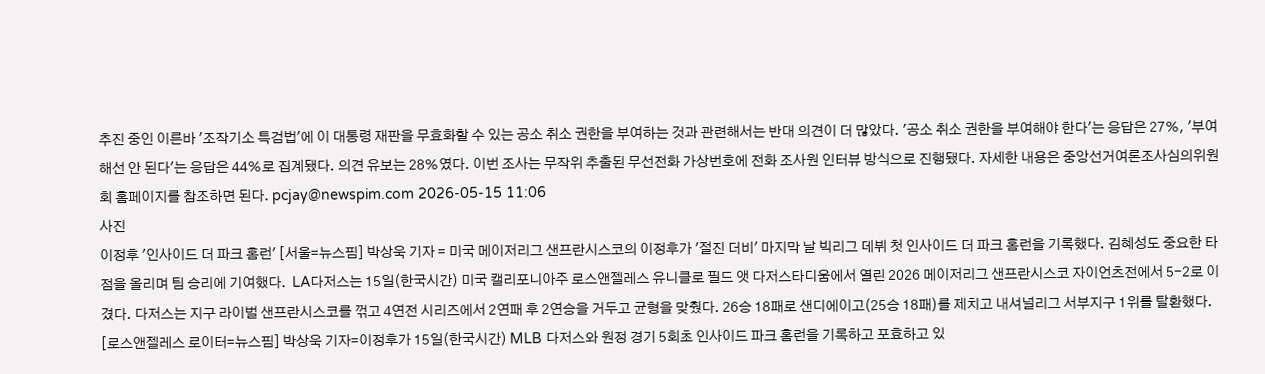추진 중인 이른바 '조작기소 특검법'에 이 대통령 재판을 무효화할 수 있는 공소 취소 권한을 부여하는 것과 관련해서는 반대 의견이 더 많았다. '공소 취소 권한을 부여해야 한다'는 응답은 27%, '부여해선 안 된다'는 응답은 44%로 집계됐다. 의견 유보는 28%였다. 이번 조사는 무작위 추출된 무선전화 가상번호에 전화 조사원 인터뷰 방식으로 진행됐다. 자세한 내용은 중앙선거여론조사심의위원회 홈페이지를 참조하면 된다. pcjay@newspim.com 2026-05-15 11:06
사진
이정후 '인사이드 더 파크 홈런' [서울=뉴스핌] 박상욱 기자 = 미국 메이저리그 샌프란시스코의 이정후가 '절진 더비' 마지막 날 빅리그 데뷔 첫 인사이드 더 파크 홈런을 기록했다. 김혜성도 중요한 타점을 올리며 팀 승리에 기여했다.  LA다저스는 15일(한국시간) 미국 캘리포니아주 로스앤젤레스 유니클로 필드 앳 다저스타디움에서 열린 2026 메이저리그 샌프란시스코 자이언츠전에서 5-2로 이겼다. 다저스는 지구 라이벌 샌프란시스코를 꺾고 4연전 시리즈에서 2연패 후 2연승을 거두고 균형을 맞췄다. 26승 18패로 샌디에이고(25승 18패)를 제치고 내셔널리그 서부지구 1위를 탈환했다. [로스앤젤레스 로이터=뉴스핌] 박상욱 기자=이정후가 15일(한국시간) MLB 다저스와 원정 경기 5회초 인사이드 파크 홈런을 기록하고 포효하고 있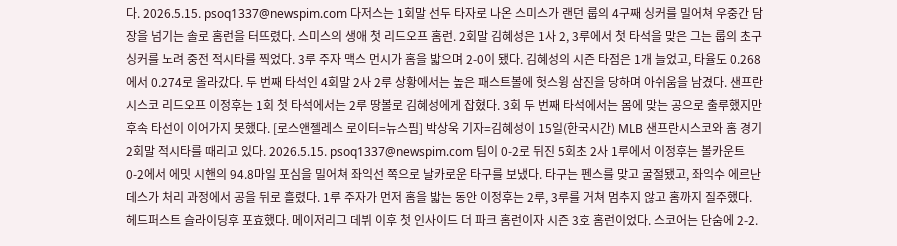다. 2026.5.15. psoq1337@newspim.com 다저스는 1회말 선두 타자로 나온 스미스가 랜던 룹의 4구째 싱커를 밀어쳐 우중간 담장을 넘기는 솔로 홈런을 터뜨렸다. 스미스의 생애 첫 리드오프 홈런. 2회말 김혜성은 1사 2, 3루에서 첫 타석을 맞은 그는 룹의 초구 싱커를 노려 중전 적시타를 찍었다. 3루 주자 맥스 먼시가 홈을 밟으며 2-0이 됐다. 김혜성의 시즌 타점은 1개 늘었고, 타율도 0.268에서 0.274로 올라갔다. 두 번째 타석인 4회말 2사 2루 상황에서는 높은 패스트볼에 헛스윙 삼진을 당하며 아쉬움을 남겼다. 샌프란시스코 리드오프 이정후는 1회 첫 타석에서는 2루 땅볼로 김혜성에게 잡혔다. 3회 두 번째 타석에서는 몸에 맞는 공으로 출루했지만 후속 타선이 이어가지 못했다. [로스앤젤레스 로이터=뉴스핌] 박상욱 기자=김혜성이 15일(한국시간) MLB 샌프란시스코와 홈 경기 2회말 적시타를 때리고 있다. 2026.5.15. psoq1337@newspim.com 팀이 0-2로 뒤진 5회초 2사 1루에서 이정후는 볼카운트 0-2에서 에밋 시핸의 94.8마일 포심을 밀어쳐 좌익선 쪽으로 날카로운 타구를 보냈다. 타구는 펜스를 맞고 굴절됐고, 좌익수 에르난데스가 처리 과정에서 공을 뒤로 흘렸다. 1루 주자가 먼저 홈을 밟는 동안 이정후는 2루, 3루를 거쳐 멈추지 않고 홈까지 질주했다. 헤드퍼스트 슬라이딩후 포효했다. 메이저리그 데뷔 이후 첫 인사이드 더 파크 홈런이자 시즌 3호 홈런이었다. 스코어는 단숨에 2-2.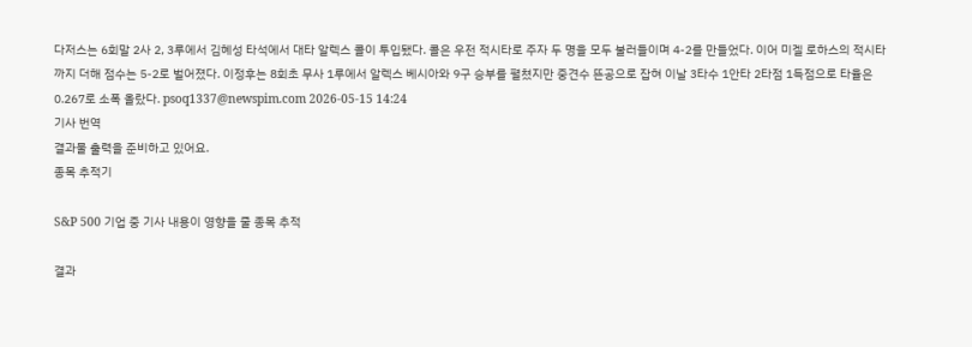다저스는 6회말 2사 2, 3루에서 김혜성 타석에서 대타 알렉스 콜이 투입됐다. 콜은 우전 적시타로 주자 두 명을 모두 불러들이며 4-2를 만들었다. 이어 미겔 로하스의 적시타까지 더해 점수는 5-2로 벌어졌다. 이정후는 8회초 무사 1루에서 알렉스 베시아와 9구 승부를 펼쳤지만 중견수 뜬공으로 잡혀 이날 3타수 1안타 2타점 1득점으로 타율은 0.267로 소폭 올랐다. psoq1337@newspim.com 2026-05-15 14:24
기사 번역
결과물 출력을 준비하고 있어요.
종목 추적기

S&P 500 기업 중 기사 내용이 영향을 줄 종목 추적

결과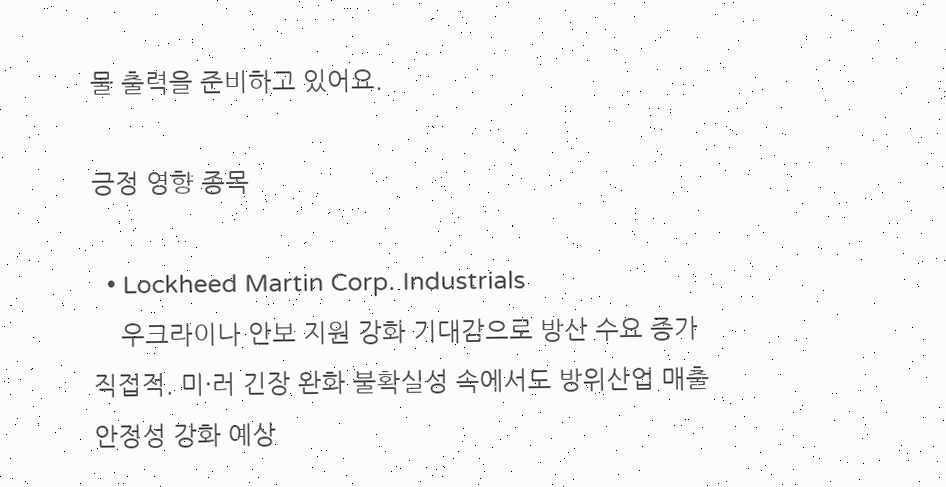물 출력을 준비하고 있어요.

긍정 영향 종목

  • Lockheed Martin Corp. Industrials
    우크라이나 안보 지원 강화 기대감으로 방산 수요 증가 직접적. 미·러 긴장 완화 불확실성 속에서도 방위산업 매출 안정성 강화 예상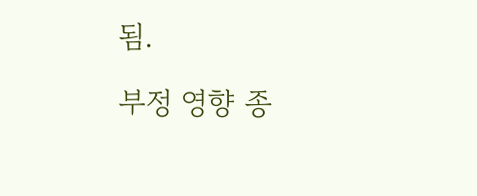됨.

부정 영향 종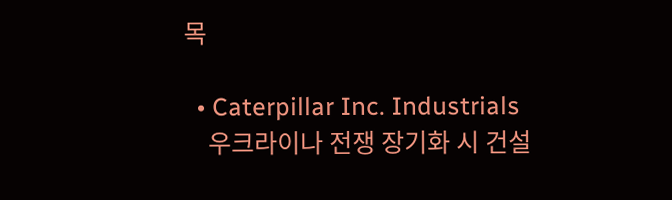목

  • Caterpillar Inc. Industrials
    우크라이나 전쟁 장기화 시 건설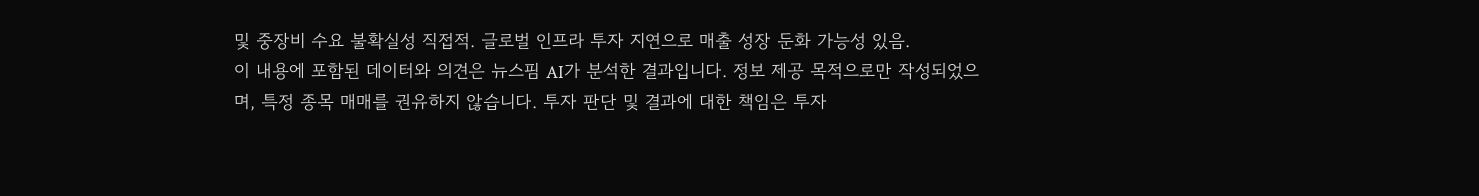및 중장비 수요 불확실성 직접적. 글로벌 인프라 투자 지연으로 매출 성장 둔화 가능성 있음.
이 내용에 포함된 데이터와 의견은 뉴스핌 AI가 분석한 결과입니다. 정보 제공 목적으로만 작성되었으며, 특정 종목 매매를 권유하지 않습니다. 투자 판단 및 결과에 대한 책임은 투자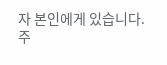자 본인에게 있습니다. 주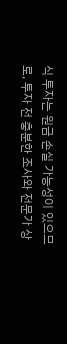식 투자는 원금 손실 가능성이 있으므로, 투자 전 충분한 조사와 전문가 상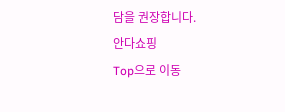담을 권장합니다.
안다쇼핑
Top으로 이동